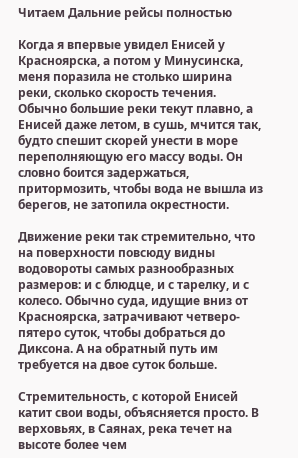Читаем Дальние рейсы полностью

Когда я впервые увидел Енисей у Красноярска, а потом у Минусинска, меня поразила не столько ширина реки, сколько скорость течения. Обычно большие реки текут плавно, а Енисей даже летом, в сушь, мчится так, будто спешит скорей унести в море переполняющую его массу воды. Он словно боится задержаться, притормозить, чтобы вода не вышла из берегов, не затопила окрестности.

Движение реки так стремительно, что на поверхности повсюду видны водовороты самых разнообразных размеров: и с блюдце, и с тарелку, и с колесо. Обычно суда, идущие вниз от Красноярска, затрачивают четверо-пятеро суток, чтобы добраться до Диксона. А на обратный путь им требуется на двое суток больше.

Стремительность, с которой Енисей катит свои воды, объясняется просто. В верховьях, в Саянах, река течет на высоте более чем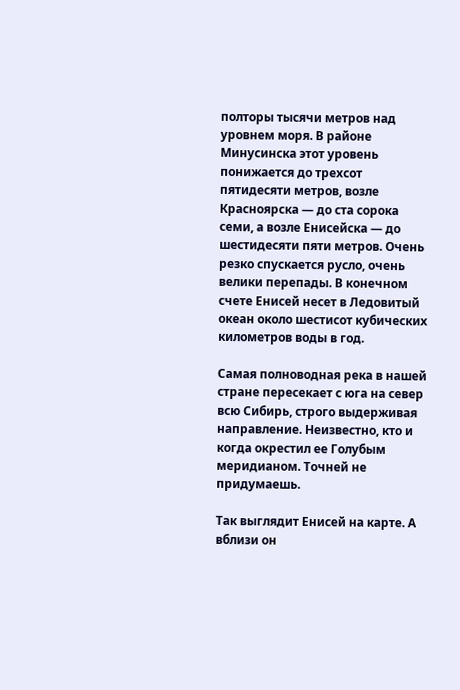полторы тысячи метров над уровнем моря. В районе Минусинска этот уровень понижается до трехсот пятидесяти метров, возле Красноярска — до ста сорока семи, а возле Енисейска — до шестидесяти пяти метров. Очень резко спускается русло, очень велики перепады. В конечном счете Енисей несет в Ледовитый океан около шестисот кубических километров воды в год.

Самая полноводная река в нашей стране пересекает с юга на север всю Сибирь, строго выдерживая направление. Неизвестно, кто и когда окрестил ее Голубым меридианом. Точней не придумаешь.

Так выглядит Енисей на карте. А вблизи он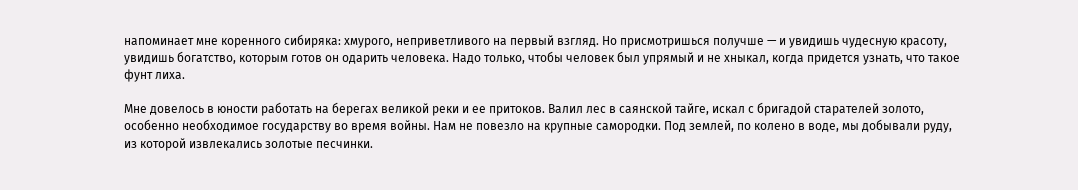напоминает мне коренного сибиряка: хмурого, неприветливого на первый взгляд. Но присмотришься получше — и увидишь чудесную красоту, увидишь богатство, которым готов он одарить человека. Надо только, чтобы человек был упрямый и не хныкал, когда придется узнать, что такое фунт лиха.

Мне довелось в юности работать на берегах великой реки и ее притоков. Валил лес в саянской тайге, искал с бригадой старателей золото, особенно необходимое государству во время войны. Нам не повезло на крупные самородки. Под землей, по колено в воде, мы добывали руду, из которой извлекались золотые песчинки.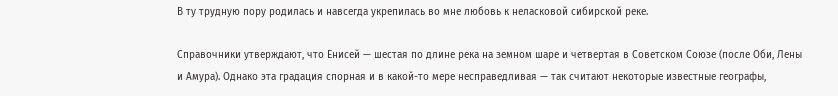В ту трудную пору родилась и навсегда укрепилась во мне любовь к неласковой сибирской реке.

Справочники утверждают, что Енисей — шестая по длине река на земном шаре и четвертая в Советском Союзе (после Оби, Лены и Амура). Однако эта градация спорная и в какой-то мере несправедливая — так считают некоторые известные географы,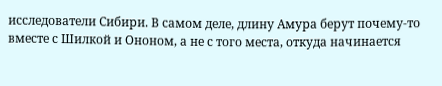исследователи Сибири. В самом деле, длину Амура берут почему-то вместе с Шилкой и Ононом, а не с того места, откуда начинается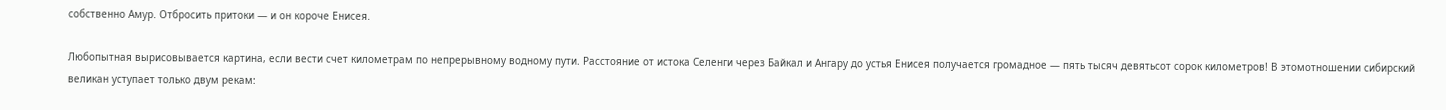собственно Амур. Отбросить притоки — и он короче Енисея.

Любопытная вырисовывается картина, если вести счет километрам по непрерывному водному пути. Расстояние от истока Селенги через Байкал и Ангару до устья Енисея получается громадное — пять тысяч девятьсот сорок километров! В этомотношении сибирский великан уступает только двум рекам: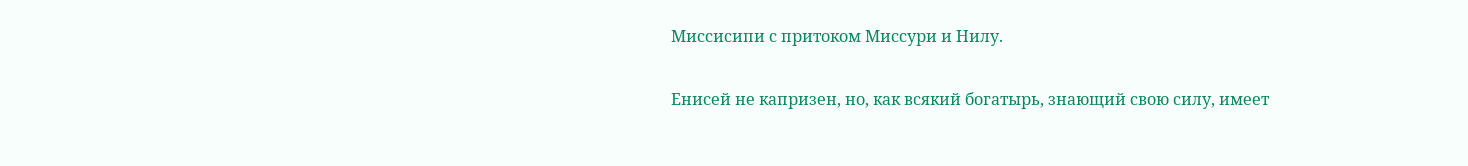Миссисипи с притоком Миссури и Нилу.

Енисей не капризен, но, как всякий богатырь, знающий свою силу, имеет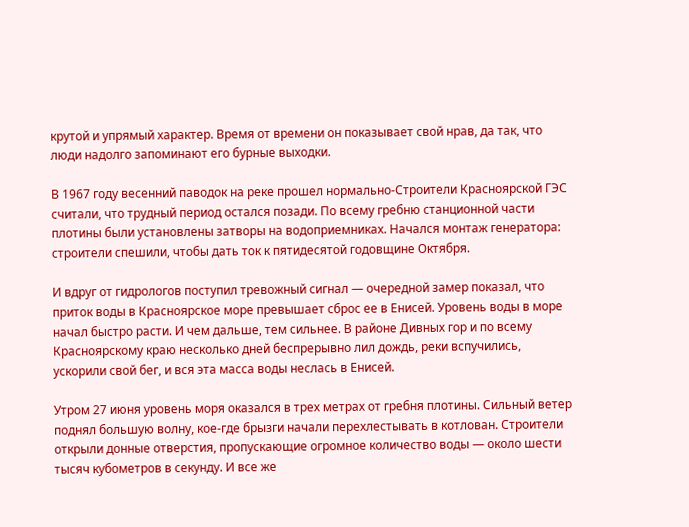крутой и упрямый характер. Время от времени он показывает свой нрав, да так, что люди надолго запоминают его бурные выходки.

В 1967 году весенний паводок на реке прошел нормально-Строители Красноярской ГЭС считали, что трудный период остался позади. По всему гребню станционной части плотины были установлены затворы на водоприемниках. Начался монтаж генератора: строители спешили, чтобы дать ток к пятидесятой годовщине Октября.

И вдруг от гидрологов поступил тревожный сигнал — очередной замер показал, что приток воды в Красноярское море превышает сброс ее в Енисей. Уровень воды в море начал быстро расти. И чем дальше, тем сильнее. В районе Дивных гор и по всему Красноярскому краю несколько дней беспрерывно лил дождь, реки вспучились, ускорили свой бег, и вся эта масса воды неслась в Енисей.

Утром 27 июня уровень моря оказался в трех метрах от гребня плотины. Сильный ветер поднял большую волну, кое-где брызги начали перехлестывать в котлован. Строители открыли донные отверстия, пропускающие огромное количество воды — около шести тысяч кубометров в секунду. И все же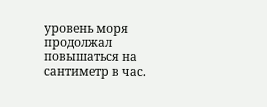уровень моря продолжал повышаться на сантиметр в час.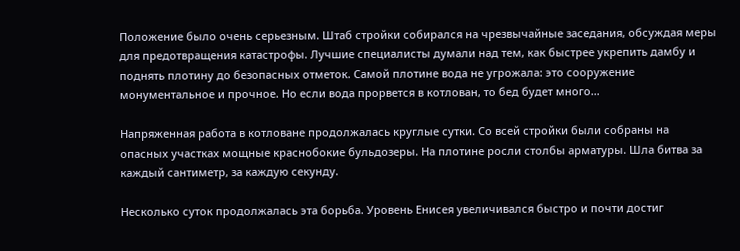Положение было очень серьезным. Штаб стройки собирался на чрезвычайные заседания, обсуждая меры для предотвращения катастрофы. Лучшие специалисты думали над тем, как быстрее укрепить дамбу и поднять плотину до безопасных отметок. Самой плотине вода не угрожала: это сооружение монументальное и прочное. Но если вода прорвется в котлован, то бед будет много…

Напряженная работа в котловане продолжалась круглые сутки. Со всей стройки были собраны на опасных участках мощные краснобокие бульдозеры. На плотине росли столбы арматуры. Шла битва за каждый сантиметр, за каждую секунду.

Несколько суток продолжалась эта борьба. Уровень Енисея увеличивался быстро и почти достиг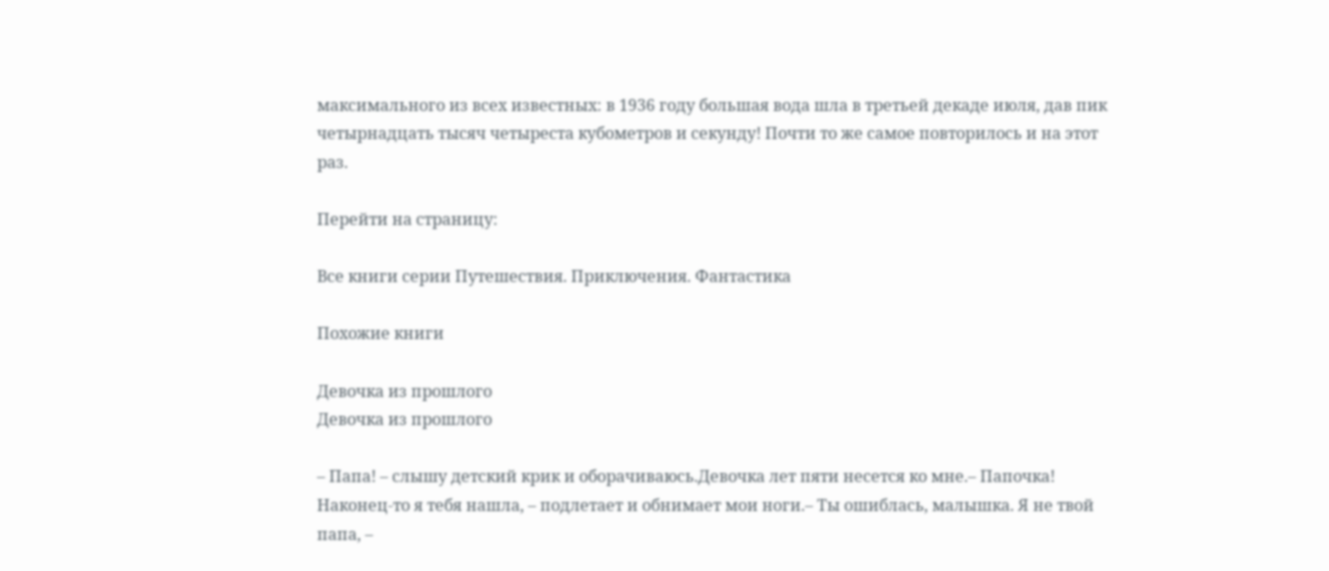максимального из всех известных: в 1936 году большая вода шла в третьей декаде июля, дав пик четырнадцать тысяч четыреста кубометров и секунду! Почти то же самое повторилось и на этот раз.

Перейти на страницу:

Все книги серии Путешествия. Приключения. Фантастика

Похожие книги

Девочка из прошлого
Девочка из прошлого

– Папа! – слышу детский крик и оборачиваюсь.Девочка лет пяти несется ко мне.– Папочка! Наконец-то я тебя нашла, – подлетает и обнимает мои ноги.– Ты ошиблась, малышка. Я не твой папа, –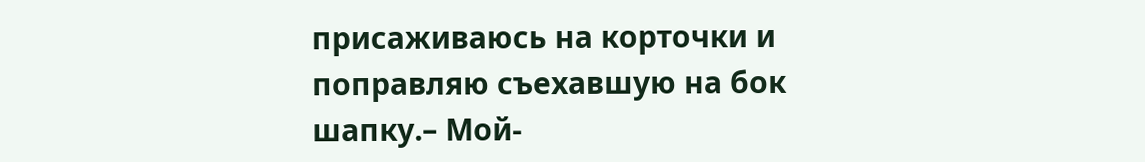присаживаюсь на корточки и поправляю съехавшую на бок шапку.– Мой-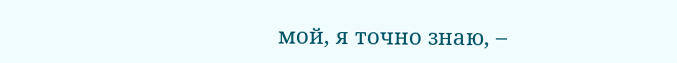мой, я точно знаю, –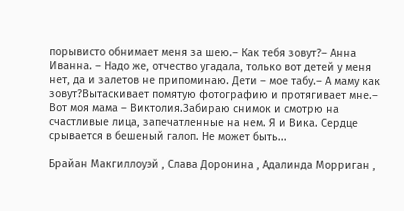порывисто обнимает меня за шею.– Как тебя зовут?– Анна Иванна. – Надо же, отчество угадала, только вот детей у меня нет, да и залетов не припоминаю. Дети – мое табу.– А маму как зовут?Вытаскивает помятую фотографию и протягивает мне.– Вот моя мама – Виктолия.Забираю снимок и смотрю на счастливые лица, запечатленные на нем. Я и Вика. Сердце срывается в бешеный галоп. Не может быть...

Брайан Макгиллоуэй , Слава Доронина , Адалинда Морриган ,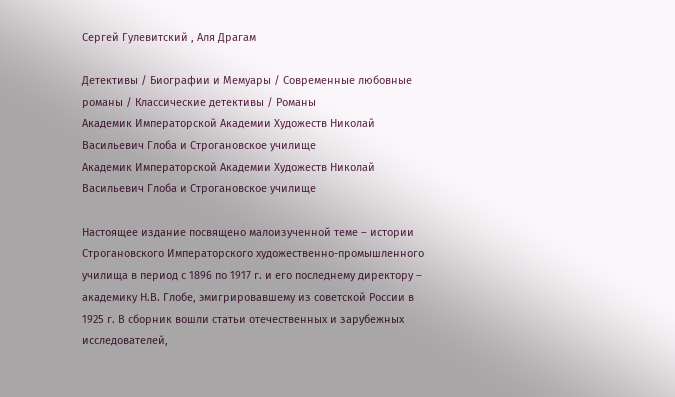Сергей Гулевитский , Аля Драгам

Детективы / Биографии и Мемуары / Современные любовные романы / Классические детективы / Романы
Академик Императорской Академии Художеств Николай Васильевич Глоба и Строгановское училище
Академик Императорской Академии Художеств Николай Васильевич Глоба и Строгановское училище

Настоящее издание посвящено малоизученной теме – истории Строгановского Императорского художественно-промышленного училища в период с 1896 по 1917 г. и его последнему директору – академику Н.В. Глобе, эмигрировавшему из советской России в 1925 г. В сборник вошли статьи отечественных и зарубежных исследователей,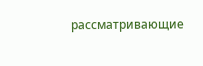рассматривающие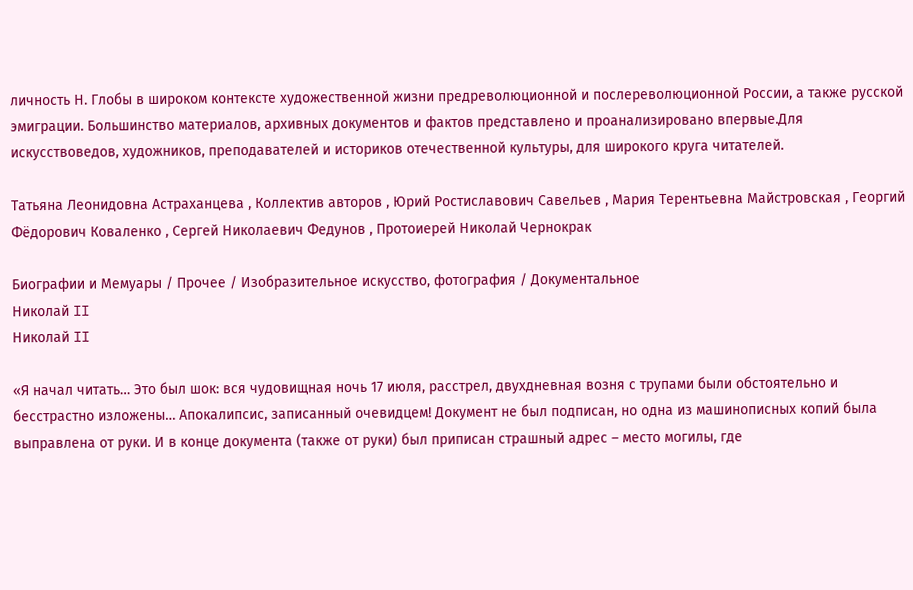личность Н. Глобы в широком контексте художественной жизни предреволюционной и послереволюционной России, а также русской эмиграции. Большинство материалов, архивных документов и фактов представлено и проанализировано впервые.Для искусствоведов, художников, преподавателей и историков отечественной культуры, для широкого круга читателей.

Татьяна Леонидовна Астраханцева , Коллектив авторов , Юрий Ростиславович Савельев , Мария Терентьевна Майстровская , Георгий Фёдорович Коваленко , Сергей Николаевич Федунов , Протоиерей Николай Чернокрак

Биографии и Мемуары / Прочее / Изобразительное искусство, фотография / Документальное
Николай II
Николай II

«Я начал читать… Это был шок: вся чудовищная ночь 17 июля, расстрел, двухдневная возня с трупами были обстоятельно и бесстрастно изложены… Апокалипсис, записанный очевидцем! Документ не был подписан, но одна из машинописных копий была выправлена от руки. И в конце документа (также от руки) был приписан страшный адрес – место могилы, где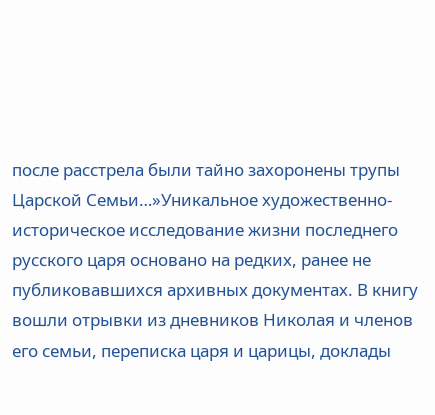после расстрела были тайно захоронены трупы Царской Семьи…»Уникальное художественно-историческое исследование жизни последнего русского царя основано на редких, ранее не публиковавшихся архивных документах. В книгу вошли отрывки из дневников Николая и членов его семьи, переписка царя и царицы, доклады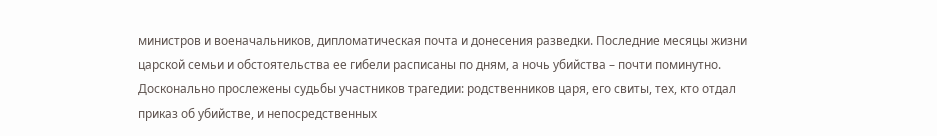министров и военачальников, дипломатическая почта и донесения разведки. Последние месяцы жизни царской семьи и обстоятельства ее гибели расписаны по дням, а ночь убийства – почти поминутно. Досконально прослежены судьбы участников трагедии: родственников царя, его свиты, тех, кто отдал приказ об убийстве, и непосредственных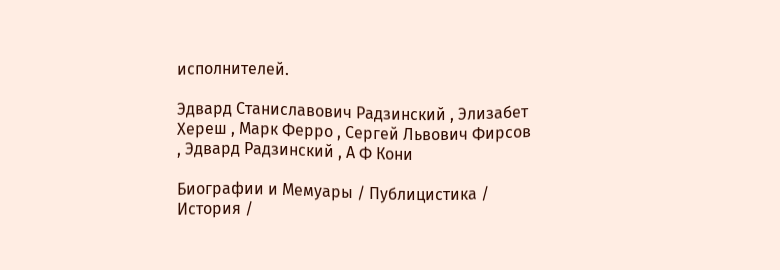исполнителей.

Эдвард Станиславович Радзинский , Элизабет Хереш , Марк Ферро , Сергей Львович Фирсов , Эдвард Радзинский , А Ф Кони

Биографии и Мемуары / Публицистика / История /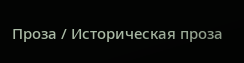Проза / Историческая проза